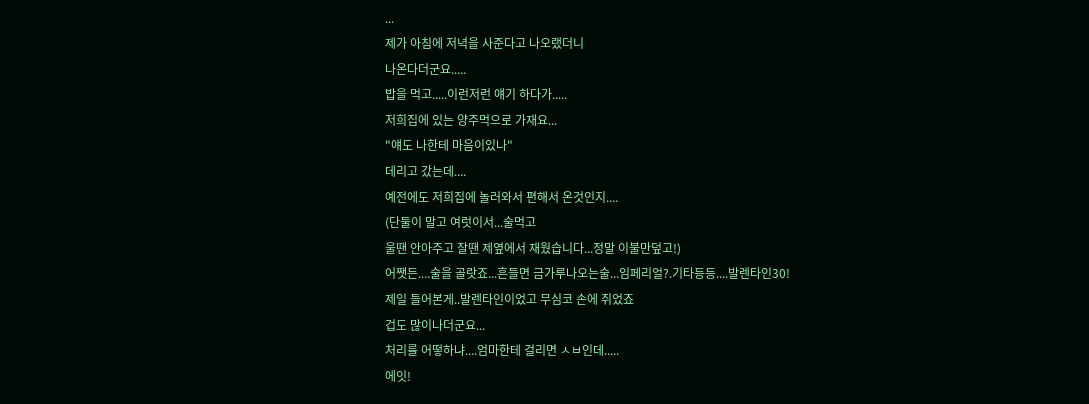...
제가 아침에 저녁을 사준다고 나오랬더니
나온다더군요.....
밥을 먹고.....이런저런 얘기 하다가.....
저희집에 있는 양주먹으로 가재요...
"얘도 나한테 마음이있나"
데리고 갔는데....
예전에도 저희집에 놀러와서 편해서 온것인지....
(단둘이 말고 여럿이서...술먹고
울땐 안아주고 잘땐 제옆에서 재웠습니다...정말 이불만덮고!)
어쨋든....술을 골랏죠...흔들면 금가루나오는술...임페리얼?.기타등등....발렌타인30!
제일 들어본게..발렌타인이었고 무심코 손에 쥐었죠
겁도 많이나더군요...
처리를 어떻하냐....엄마한테 걸리면 ㅅㅂ인데.....
에잇!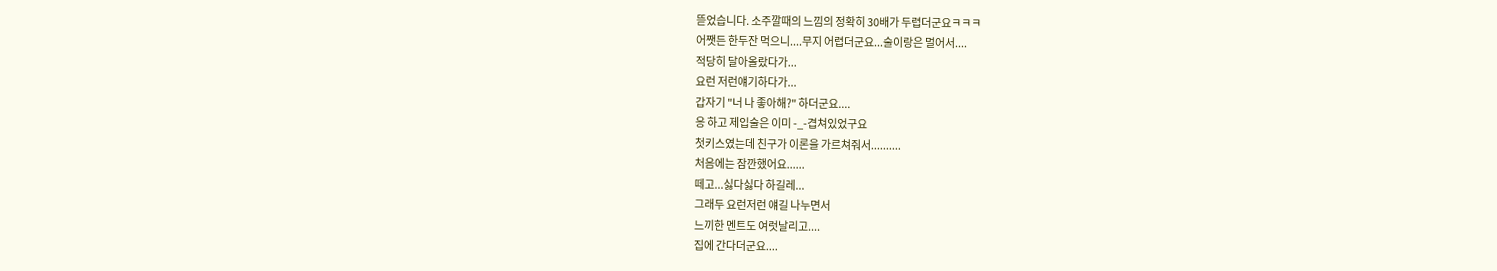뜯었습니다. 소주깔때의 느낌의 정확히 30배가 두렵더군요ㅋㅋㅋ
어쨋든 한두잔 먹으니....무지 어렵더군요...술이랑은 멀어서....
적당히 달아올랐다가...
요런 저런얘기하다가...
갑자기 "너 나 좋아해?" 하더군요....
응 하고 제입술은 이미 -_-겹쳐있었구요
첫키스였는데 친구가 이론을 가르쳐줘서..........
처음에는 잠깐했어요......
떼고...싫다싫다 하길레...
그래두 요런저런 얘길 나누면서
느끼한 멘트도 여럿날리고....
집에 간다더군요....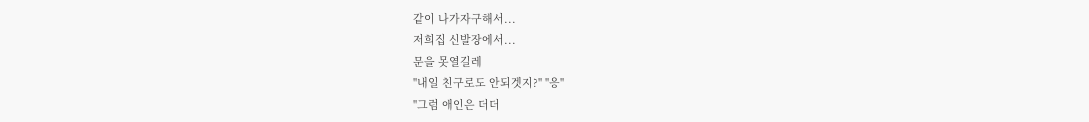같이 나가자구해서...
저희집 신발장에서...
문을 못열길레
"내일 친구로도 안되겟지?" "응"
"그럼 애인은 더더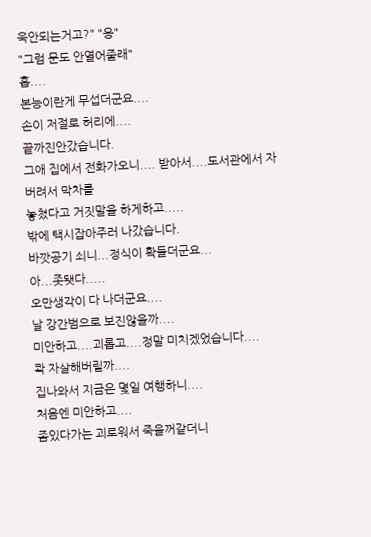욱안되는거고?" "응"
"그럼 문도 안열어줄래"
흡....
본능이란게 무섭더군요....
손이 저절로 허리에....
끝까진안갔습니다.
그애 집에서 전화가오니.... 받아서....도서관에서 자버려서 막차를
놓쳤다고 거짓말을 하게하고.....
밖에 택시잡아주러 나갔습니다.
바깟공기 쇠니...정식이 확들더군요...
아...좃됏다.....
오만생각이 다 나더군요....
날 강간범으로 보진않을까....
미안하고....괴롭고....정말 미치겠었습니다....
콱 자살해버릴까....
집나와서 지금은 몇일 여행하니....
처음엔 미안하고....
좀있다가는 괴로워서 죽을꺼같더니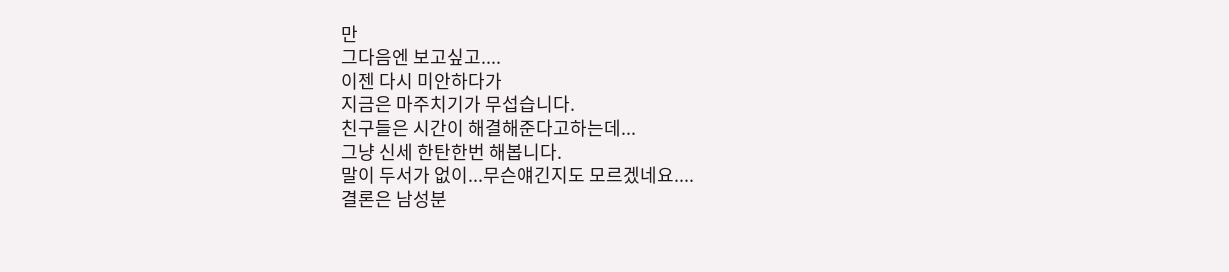만
그다음엔 보고싶고....
이젠 다시 미안하다가
지금은 마주치기가 무섭습니다.
친구들은 시간이 해결해준다고하는데...
그냥 신세 한탄한번 해봅니다.
말이 두서가 없이...무슨얘긴지도 모르겠네요....
결론은 남성분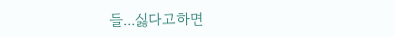들...싫다고하면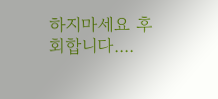하지마세요 후회합니다....